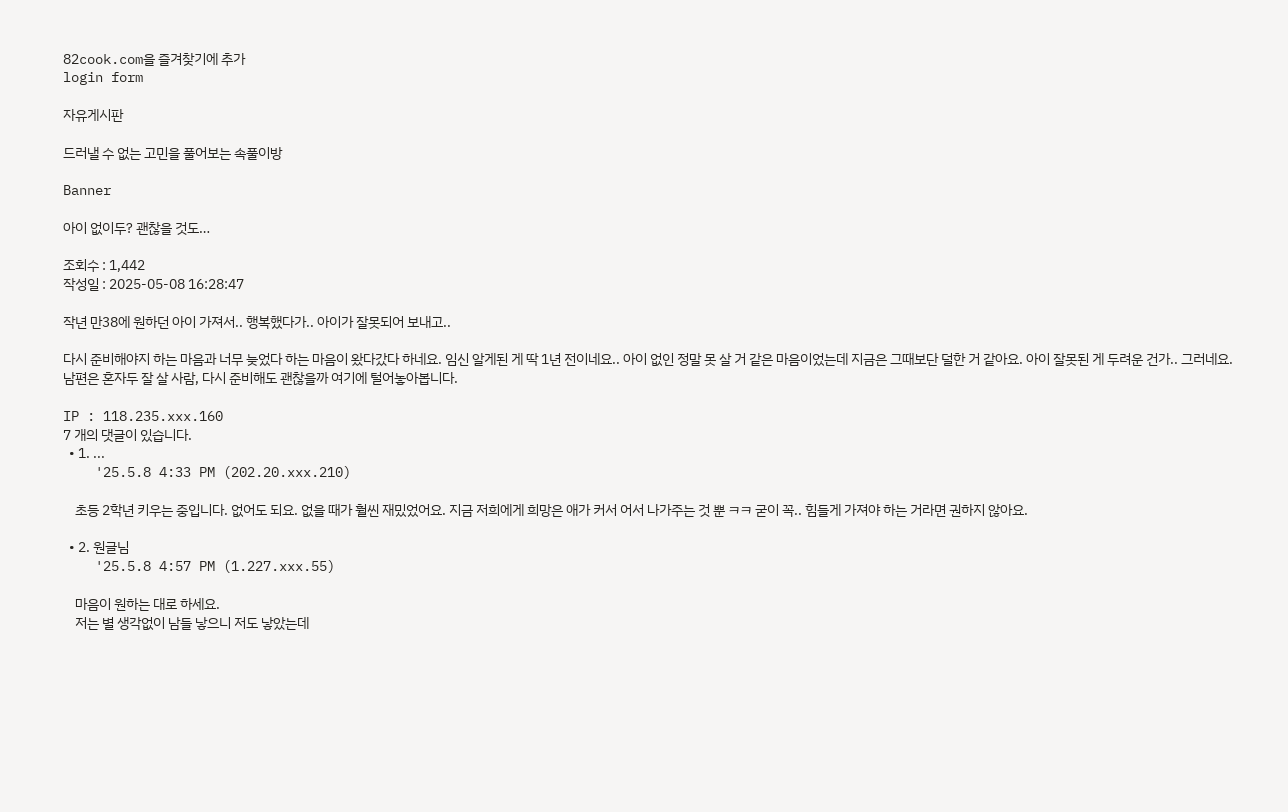82cook.com을 즐겨찾기에 추가
login form

자유게시판

드러낼 수 없는 고민을 풀어보는 속풀이방

Banner

아이 없이두? 괜찮을 것도…

조회수 : 1,442
작성일 : 2025-05-08 16:28:47

작년 만38에 원하던 아이 가져서.. 행복했다가.. 아이가 잘못되어 보내고..

다시 준비해야지 하는 마음과 너무 늦었다 하는 마음이 왔다갔다 하네요. 임신 알게된 게 딱 1년 전이네요.. 아이 없인 정말 못 살 거 같은 마음이었는데 지금은 그때보단 덜한 거 같아요. 아이 잘못된 게 두려운 건가.. 그러네요. 남편은 혼자두 잘 살 사람, 다시 준비해도 괜찮을까 여기에 털어놓아봅니다.

IP : 118.235.xxx.160
7 개의 댓글이 있습니다.
  • 1. ...
    '25.5.8 4:33 PM (202.20.xxx.210)

    초등 2학년 키우는 중입니다. 없어도 되요. 없을 때가 훨씬 재밌었어요. 지금 저희에게 희망은 애가 커서 어서 나가주는 것 뿐 ㅋㅋ 굳이 꼭.. 힘들게 가져야 하는 거라면 권하지 않아요.

  • 2. 원글님
    '25.5.8 4:57 PM (1.227.xxx.55)

    마음이 원하는 대로 하세요.
    저는 별 생각없이 남들 낳으니 저도 낳았는데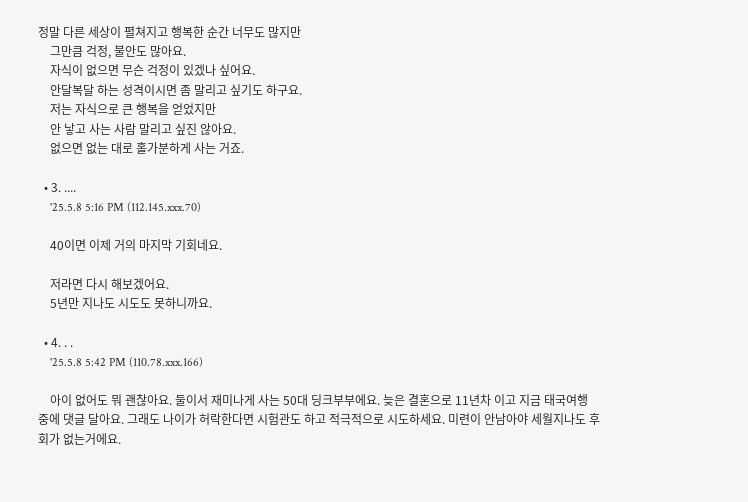정말 다른 세상이 펼쳐지고 행복한 순간 너무도 많지만
    그만큼 걱정, 불안도 많아요.
    자식이 없으면 무슨 걱정이 있겠나 싶어요.
    안달복달 하는 성격이시면 좀 말리고 싶기도 하구요.
    저는 자식으로 큰 행복을 얻었지만
    안 낳고 사는 사람 말리고 싶진 않아요.
    없으면 없는 대로 홀가분하게 사는 거죠.

  • 3. ....
    '25.5.8 5:16 PM (112.145.xxx.70)

    40이면 이제 거의 마지막 기회네요.

    저라면 다시 해보겠어요.
    5년만 지나도 시도도 못하니까요.

  • 4. . .
    '25.5.8 5:42 PM (110.78.xxx.166)

    아이 없어도 뭐 괜찮아요. 둘이서 재미나게 사는 50대 딩크부부에요. 늦은 결혼으로 11년차 이고 지금 태국여행 중에 댓글 달아요. 그래도 나이가 허락한다면 시험관도 하고 적극적으로 시도하세요. 미련이 안남아야 세월지나도 후회가 없는거에요.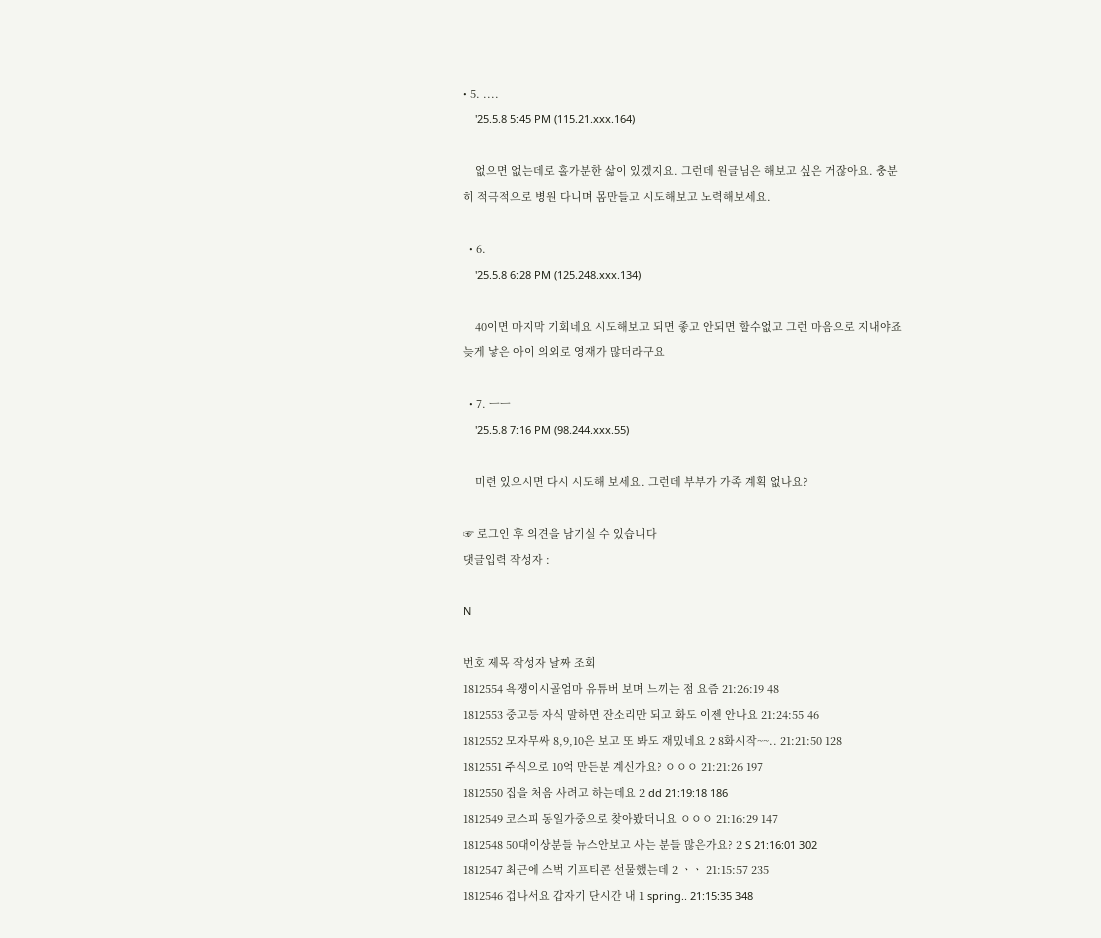• 5. ....
    '25.5.8 5:45 PM (115.21.xxx.164)

    없으면 없는데로 홀가분한 삶이 있겠지요. 그런데 원글님은 해보고 싶은 거잖아요. 충분히 적극적으로 병원 다니며 몸만들고 시도해보고 노력해보세요.

  • 6.
    '25.5.8 6:28 PM (125.248.xxx.134)

    40이면 마지막 기회네요 시도해보고 되면 좋고 안되면 할수없고 그런 마음으로 지내야죠 늦게 낳은 아이 의외로 영재가 많더라구요

  • 7. ㅡㅡ
    '25.5.8 7:16 PM (98.244.xxx.55)

    미련 있으시면 다시 시도해 보세요. 그런데 부부가 가족 계획 없나요?

☞ 로그인 후 의견을 남기실 수 있습니다
댓글입력 작성자 :

N

번호 제목 작성자 날짜 조회
1812554 욕쟁이시골엄마 유튜버 보며 느끼는 점 요즘 21:26:19 48
1812553 중고등 자식 말하면 잔소리만 되고 화도 이젠 안나요 21:24:55 46
1812552 모자무싸 8,9,10은 보고 또 봐도 재밌네요 2 8화시작~~.. 21:21:50 128
1812551 주식으로 10억 만든분 계신가요? ㅇㅇㅇ 21:21:26 197
1812550 집을 처음 사려고 하는데요 2 dd 21:19:18 186
1812549 코스피 동일가중으로 찾아봤더니요 ㅇㅇㅇ 21:16:29 147
1812548 50대이상분들 뉴스안보고 사는 분들 많은가요? 2 S 21:16:01 302
1812547 최근에 스벅 기프티콘 선물했는데 2 ㆍㆍ 21:15:57 235
1812546 겁나서요 갑자기 단시간 내 1 spring.. 21:15:35 348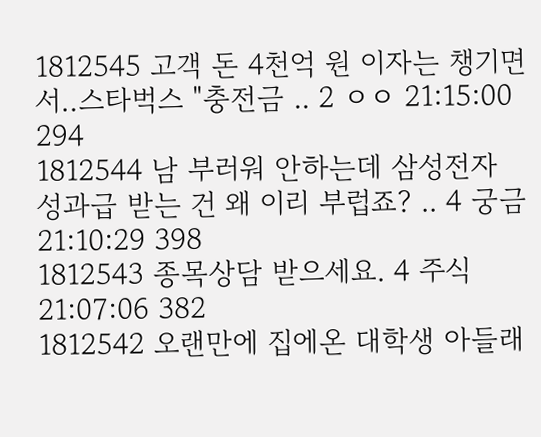1812545 고객 돈 4천억 원 이자는 챙기면서‥스타벅스 "충전금 .. 2 ㅇㅇ 21:15:00 294
1812544 남 부러워 안하는데 삼성전자 성과급 받는 건 왜 이리 부럽죠? .. 4 궁금 21:10:29 398
1812543 종목상담 받으세요. 4 주식 21:07:06 382
1812542 오랜만에 집에온 대학생 아들래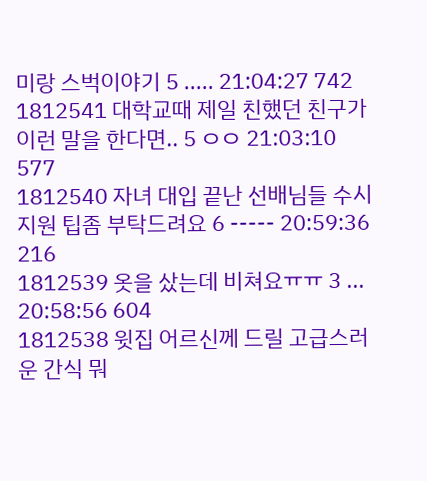미랑 스벅이야기 5 ..... 21:04:27 742
1812541 대학교때 제일 친했던 친구가 이런 말을 한다면.. 5 ㅇㅇ 21:03:10 577
1812540 자녀 대입 끝난 선배님들 수시 지원 팁좀 부탁드려요 6 ----- 20:59:36 216
1812539 옷을 샀는데 비쳐요ㅠㅠ 3 ... 20:58:56 604
1812538 윗집 어르신께 드릴 고급스러운 간식 뭐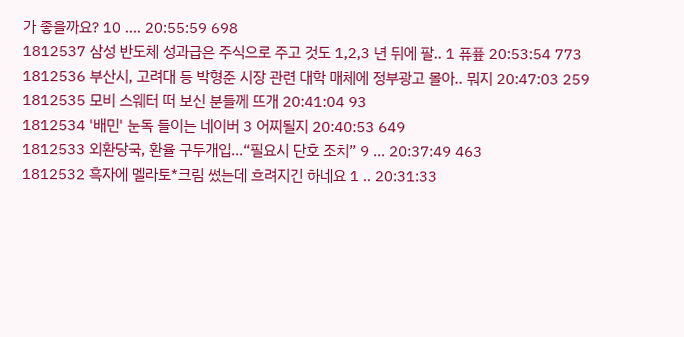가 좋을까요? 10 .... 20:55:59 698
1812537 삼성 반도체 성과급은 주식으로 주고 것도 1,2,3 년 뒤에 팔.. 1 퓨픂 20:53:54 773
1812536 부산시, 고려대 등 박형준 시장 관련 대학 매체에 정부광고 몰아.. 뭐지 20:47:03 259
1812535 모비 스웨터 떠 보신 분들께 뜨개 20:41:04 93
1812534 '배민' 눈독 들이는 네이버 3 어찌될지 20:40:53 649
1812533 외환당국, 환율 구두개입…“필요시 단호 조치” 9 ... 20:37:49 463
1812532 흑자에 멜라토*크림 썼는데 흐려지긴 하네요 1 .. 20:31:33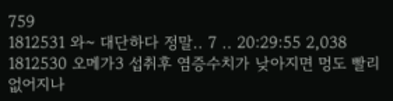759
1812531 와~ 대단하다 정말.. 7 .. 20:29:55 2,038
1812530 오메가3 섭취후 염증수치가 낮아지면 멍도 빨리 없어지나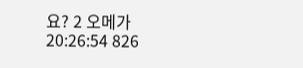요? 2 오메가 20:26:54 826